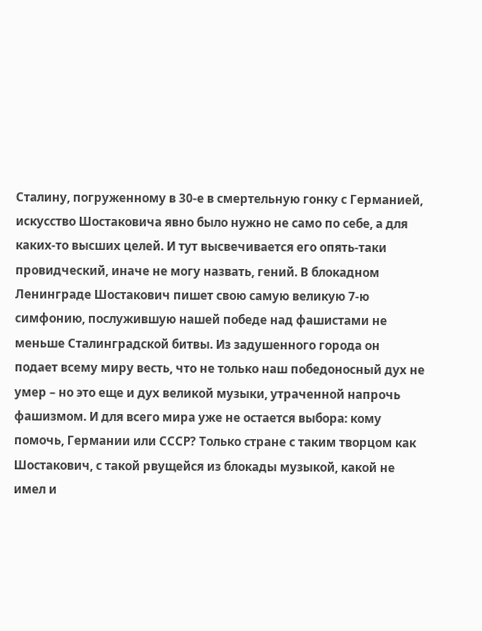Сталину, погруженному в 30-е в смертельную гонку с Германией, искусство Шостаковича явно было нужно не само по себе, а для каких-то высших целей. И тут высвечивается его опять-таки провидческий, иначе не могу назвать, гений. В блокадном Ленинграде Шостакович пишет свою самую великую 7-ю симфонию, послужившую нашей победе над фашистами не меньше Сталинградской битвы. Из задушенного города он подает всему миру весть, что не только наш победоносный дух не умер – но это еще и дух великой музыки, утраченной напрочь фашизмом. И для всего мира уже не остается выбора: кому помочь, Германии или СССР? Только стране с таким творцом как Шостакович, с такой рвущейся из блокады музыкой, какой не имел и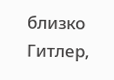близко Гитлер,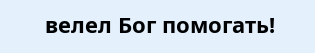велел Бог помогать!